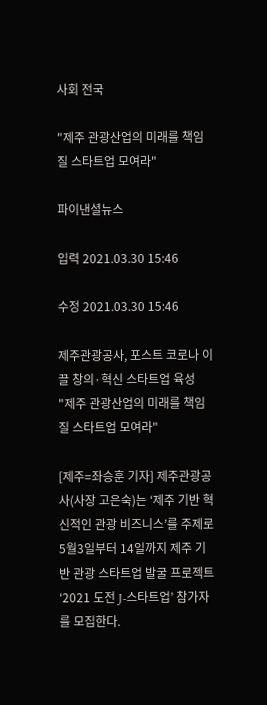사회 전국

"제주 관광산업의 미래를 책임질 스타트업 모여라"

파이낸셜뉴스

입력 2021.03.30 15:46

수정 2021.03.30 15:46

제주관광공사, 포스트 코로나 이끌 창의·혁신 스타트업 육성
"제주 관광산업의 미래를 책임질 스타트업 모여라"

[제주=좌승훈 기자] 제주관광공사(사장 고은숙)는 ‘제주 기반 혁신적인 관광 비즈니스’를 주제로 5월3일부터 14일까지 제주 기반 관광 스타트업 발굴 프로젝트 ‘2021 도전 J-스타트업’ 참가자를 모집한다.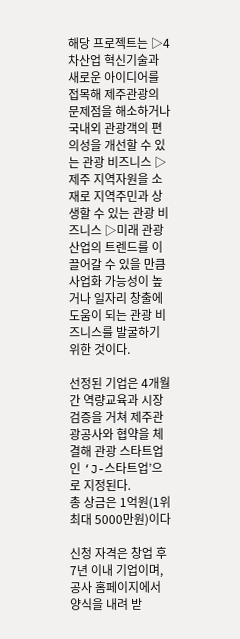해당 프로젝트는 ▷4차산업 혁신기술과 새로운 아이디어를 접목해 제주관광의 문제점을 해소하거나 국내외 관광객의 편의성을 개선할 수 있는 관광 비즈니스 ▷제주 지역자원을 소재로 지역주민과 상생할 수 있는 관광 비즈니스 ▷미래 관광산업의 트렌드를 이끌어갈 수 있을 만큼 사업화 가능성이 높거나 일자리 창출에 도움이 되는 관광 비즈니스를 발굴하기 위한 것이다.

선정된 기업은 4개월간 역량교육과 시장 검증을 거쳐 제주관광공사와 협약을 체결해 관광 스타트업인 ‘J-스타트업’으로 지정된다.
총 상금은 1억원(1위 최대 5000만원)이다

신청 자격은 창업 후 7년 이내 기업이며, 공사 홈페이지에서 양식을 내려 받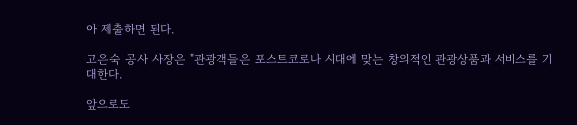아 제출하면 된다.

고은숙 공사 사장은 "관광객들은 포스트코로나 시대에 맞는 창의적인 관광상품과 서비스를 기대한다.

앞으로도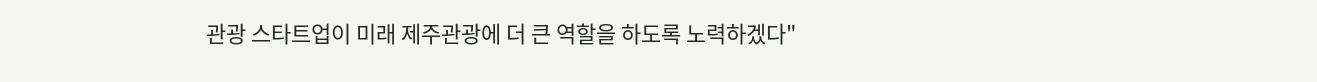관광 스타트업이 미래 제주관광에 더 큰 역할을 하도록 노력하겠다"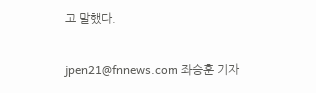고 말했다.

jpen21@fnnews.com 좌승훈 기자